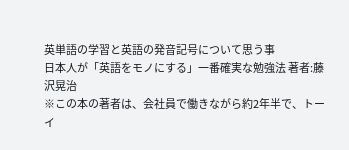英単語の学習と英語の発音記号について思う事
日本人が「英語をモノにする」一番確実な勉強法 著者:藤沢晃治
※この本の著者は、会社員で働きながら約2年半で、トーイ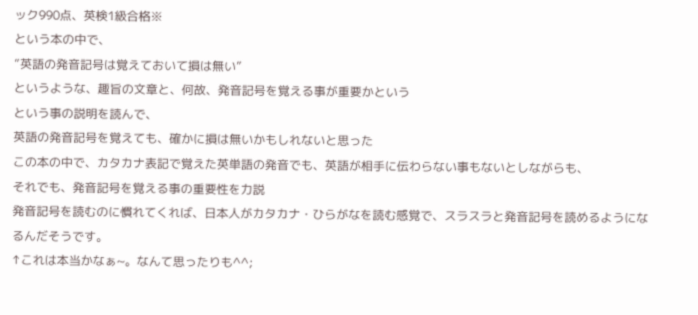ック990点、英検1級合格※
という本の中で、
”英語の発音記号は覚えておいて損は無い”
というような、趣旨の文章と、何故、発音記号を覚える事が重要かという
という事の説明を読んで、
英語の発音記号を覚えても、確かに損は無いかもしれないと思った
この本の中で、カタカナ表記で覚えた英単語の発音でも、英語が相手に伝わらない事もないとしながらも、
それでも、発音記号を覚える事の重要性を力説
発音記号を読むのに慣れてくれば、日本人がカタカナ・ひらがなを読む感覚で、スラスラと発音記号を読めるようになるんだそうです。
↑これは本当かなぁ~。なんて思ったりも^^;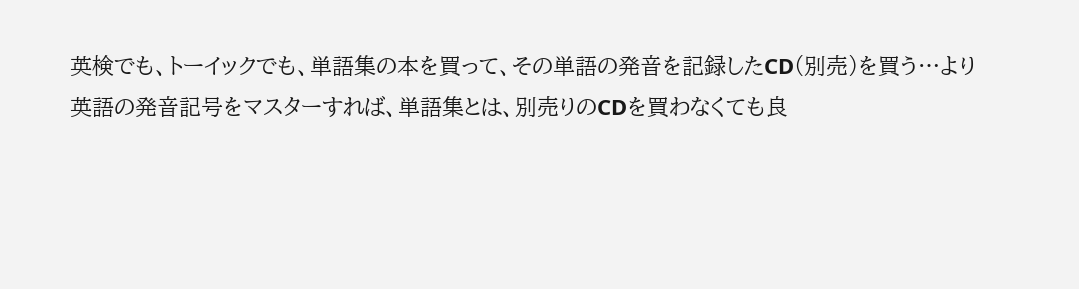英検でも、トーイックでも、単語集の本を買って、その単語の発音を記録したCD(別売)を買う…より
英語の発音記号をマスターすれば、単語集とは、別売りのCDを買わなくても良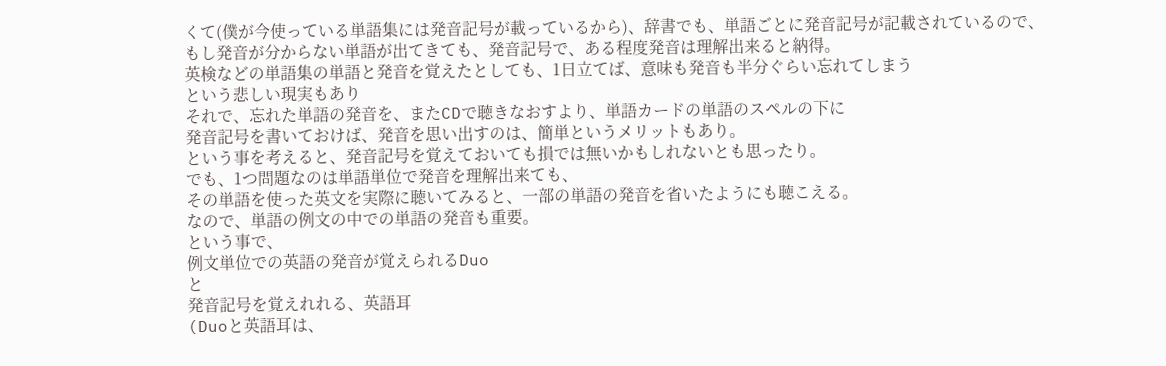くて(僕が今使っている単語集には発音記号が載っているから)、辞書でも、単語ごとに発音記号が記載されているので、
もし発音が分からない単語が出てきても、発音記号で、ある程度発音は理解出来ると納得。
英検などの単語集の単語と発音を覚えたとしても、1日立てば、意味も発音も半分ぐらい忘れてしまう
という悲しい現実もあり
それで、忘れた単語の発音を、またCDで聴きなおすより、単語カードの単語のスペルの下に
発音記号を書いておけば、発音を思い出すのは、簡単というメリットもあり。
という事を考えると、発音記号を覚えておいても損では無いかもしれないとも思ったり。
でも、1つ問題なのは単語単位で発音を理解出来ても、
その単語を使った英文を実際に聴いてみると、一部の単語の発音を省いたようにも聴こえる。
なので、単語の例文の中での単語の発音も重要。
という事で、
例文単位での英語の発音が覚えられるDuo
と
発音記号を覚えれれる、英語耳
(Duoと英語耳は、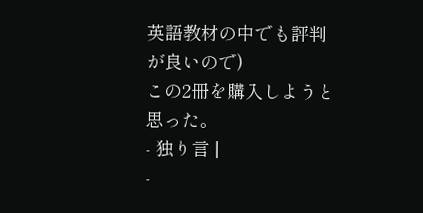英語教材の中でも評判が良いので)
この2冊を購入しようと思った。
- 独り言 |
-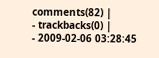comments(82) |
- trackbacks(0) |
- 2009-02-06 03:28:45